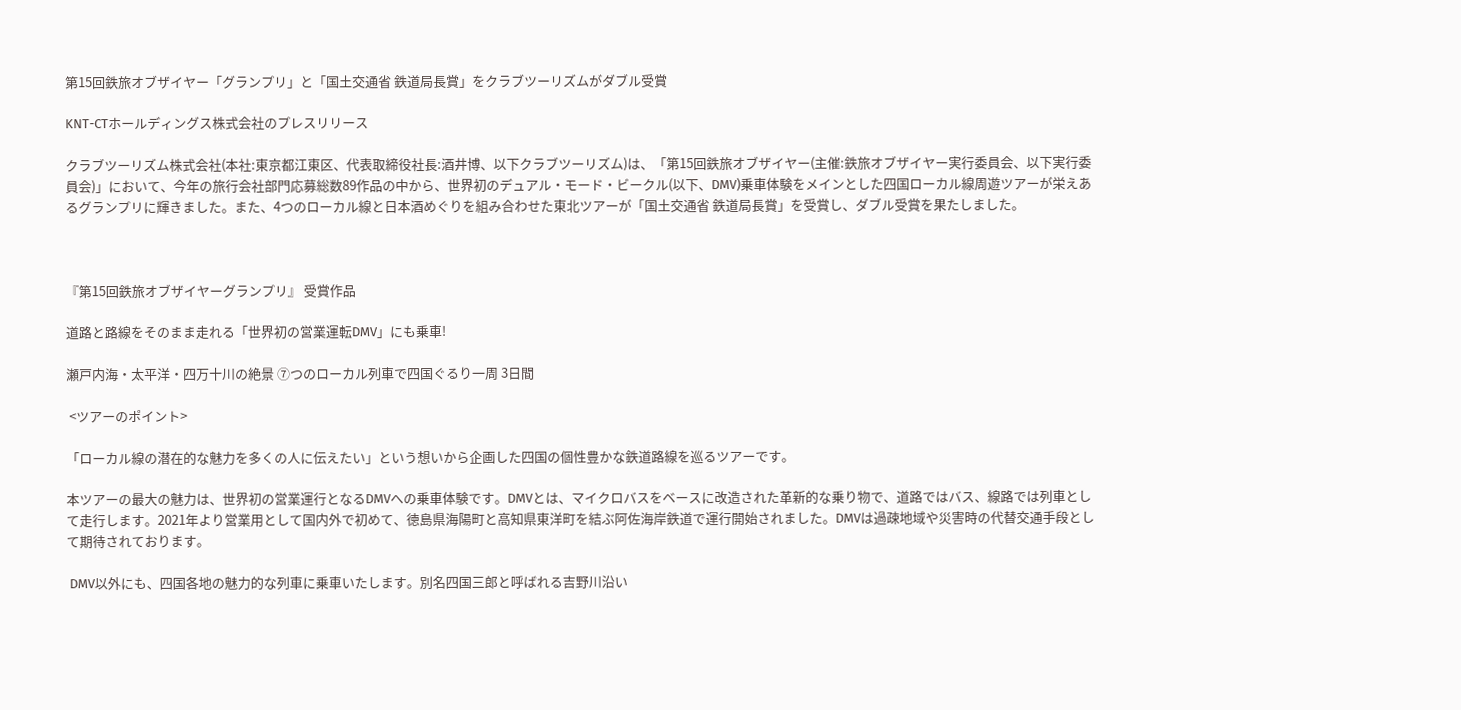第15回鉄旅オブザイヤー「グランプリ」と「国土交通省 鉄道局長賞」をクラブツーリズムがダブル受賞

KNT-CTホールディングス株式会社のプレスリリース

クラブツーリズム株式会社(本社:東京都江東区、代表取締役社長:酒井博、以下クラブツーリズム)は、「第15回鉄旅オブザイヤー(主催:鉄旅オブザイヤー実行委員会、以下実行委員会)」において、今年の旅行会社部門応募総数89作品の中から、世界初のデュアル・モード・ビークル(以下、DMV)乗車体験をメインとした四国ローカル線周遊ツアーが栄えあるグランプリに輝きました。また、4つのローカル線と日本酒めぐりを組み合わせた東北ツアーが「国土交通省 鉄道局長賞」を受賞し、ダブル受賞を果たしました。



『第15回鉄旅オブザイヤーグランプリ』 受賞作品

道路と路線をそのまま走れる「世界初の営業運転DMV」にも乗車!

瀬戸内海・太平洋・四万十川の絶景 ⑦つのローカル列車で四国ぐるり一周 3日間

 <ツアーのポイント>

「ローカル線の潜在的な魅力を多くの人に伝えたい」という想いから企画した四国の個性豊かな鉄道路線を巡るツアーです。

本ツアーの最大の魅力は、世界初の営業運行となるDMVへの乗車体験です。DMVとは、マイクロバスをベースに改造された革新的な乗り物で、道路ではバス、線路では列車として走行します。2021年より営業用として国内外で初めて、徳島県海陽町と高知県東洋町を結ぶ阿佐海岸鉄道で運行開始されました。DMVは過疎地域や災害時の代替交通手段として期待されております。

 DMV以外にも、四国各地の魅力的な列車に乗車いたします。別名四国三郎と呼ばれる吉野川沿い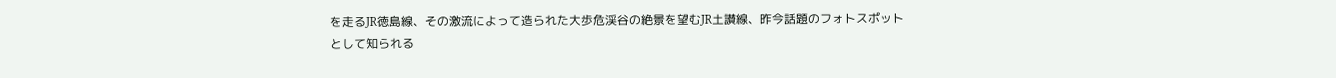を走るJR徳島線、その激流によって造られた大歩危渓谷の絶景を望むJR土讃線、昨今話題のフォトスポットとして知られる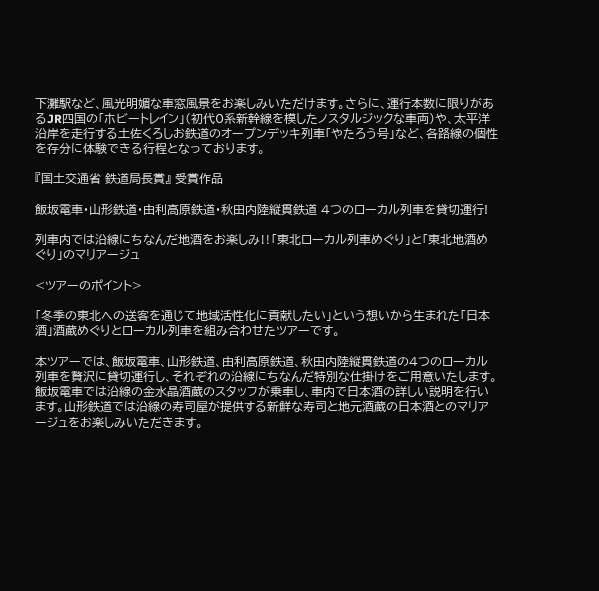下灘駅など、風光明媚な車窓風景をお楽しみいただけます。さらに、運行本数に限りがあるJR四国の「ホビートレイン」(初代0系新幹線を模したノスタルジックな車両)や、太平洋沿岸を走行する土佐くろしお鉄道のオープンデッキ列車「やたろう号」など、各路線の個性を存分に体験できる行程となっております。

『国土交通省 鉄道局長賞』 受賞作品

飯坂電車・山形鉄道・由利高原鉄道・秋田内陸縦貫鉄道 4つのローカル列車を貸切運行!

列車内では沿線にちなんだ地酒をお楽しみ‼「東北ローカル列車めぐり」と「東北地酒めぐり」のマリアージュ

<ツアーのポイント>

「冬季の東北への送客を通じて地域活性化に貢献したい」という想いから生まれた「日本酒」酒蔵めぐりとローカル列車を組み合わせたツアーです。

本ツアーでは、飯坂電車、山形鉄道、由利高原鉄道、秋田内陸縦貫鉄道の4つのローカル列車を贅沢に貸切運行し、それぞれの沿線にちなんだ特別な仕掛けをご用意いたします。飯坂電車では沿線の金水晶酒蔵のスタッフが乗車し、車内で日本酒の詳しい説明を行います。山形鉄道では沿線の寿司屋が提供する新鮮な寿司と地元酒蔵の日本酒とのマリアージュをお楽しみいただきます。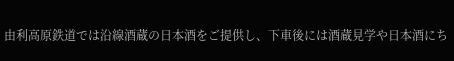由利高原鉄道では沿線酒蔵の日本酒をご提供し、下車後には酒蔵見学や日本酒にち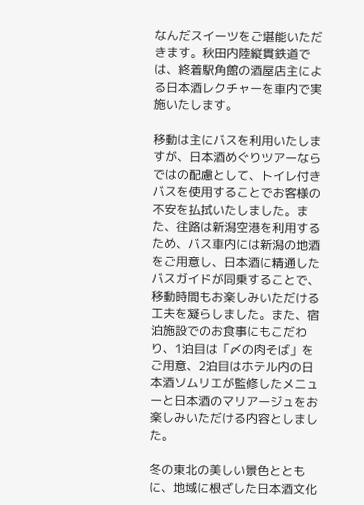なんだスイーツをご堪能いただきます。秋田内陸縦貫鉄道では、終着駅角館の酒屋店主による日本酒レクチャーを車内で実施いたします。

移動は主にバスを利用いたしますが、日本酒めぐりツアーならではの配慮として、トイレ付きバスを使用することでお客様の不安を払拭いたしました。また、往路は新潟空港を利用するため、バス車内には新潟の地酒をご用意し、日本酒に精通したバスガイドが同乗することで、移動時間もお楽しみいただける工夫を凝らしました。また、宿泊施設でのお食事にもこだわり、1泊目は「〆の肉そば」をご用意、2泊目はホテル内の日本酒ソムリエが監修したメニューと日本酒のマリアージュをお楽しみいただける内容としました。

冬の東北の美しい景色とともに、地域に根ざした日本酒文化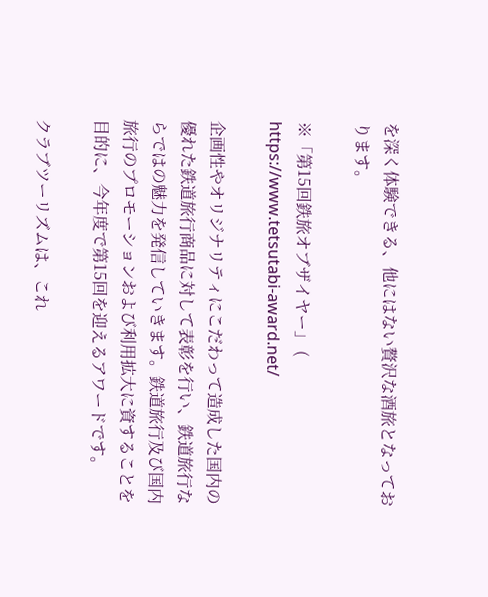を深く体験できる、他にはない贅沢な酒旅となっております。

※「第15回鉄旅オブザイヤー」 ( https://www.tetsutabi-award.net/

企画性やオリジナリティにこだわって造成した国内の優れた鉄道旅行商品に対して表彰を行い、鉄道旅行ならではの魅力を発信していきます。鉄道旅行及び国内旅行のプロモーションおよび利用拡大に資することを目的に、今年度で第15回を迎えるアワードです。

クラブツーリズムは、これ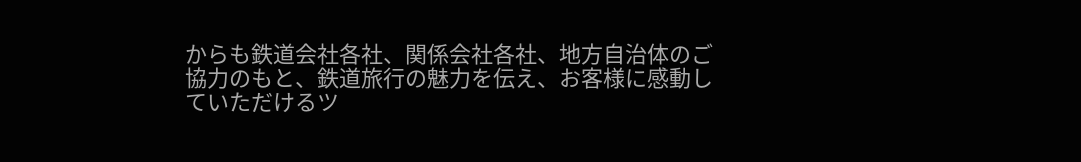からも鉄道会社各社、関係会社各社、地方自治体のご協力のもと、鉄道旅行の魅力を伝え、お客様に感動していただけるツ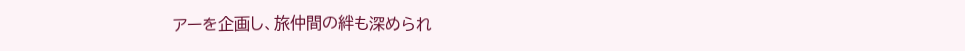アーを企画し、旅仲間の絆も深められ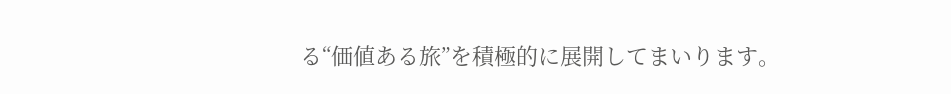る“価値ある旅”を積極的に展開してまいります。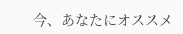今、あなたにオススメ